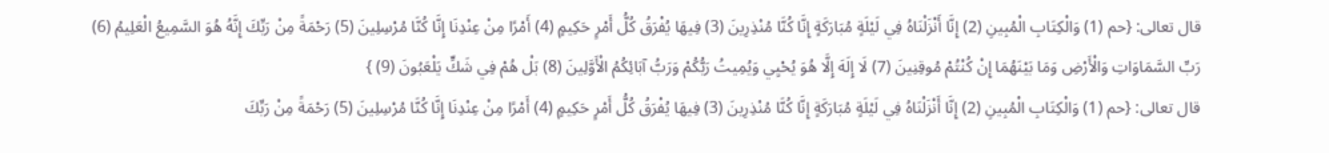قال تعالى: {حم (1) وَالْكِتَابِ الْمُبِينِ (2) إِنَّا أَنْزَلْنَاهُ فِي لَيْلَةٍ مُبَارَكَةٍ إِنَّا كُنَّا مُنْذِرِينَ (3) فِيهَا يُفْرَقُ كُلُّ أَمْرٍ حَكِيمٍ (4) أَمْرًا مِنْ عِنْدِنَا إِنَّا كُنَّا مُرْسِلِينَ (5) رَحْمَةً مِنْ رَبِّكَ إِنَّهُ هُوَ السَّمِيعُ الْعَلِيمُ (6) رَبِّ السَّمَاوَاتِ وَالْأَرْضِ وَمَا بَيْنَهُمَا إِنْ كُنْتُمْ مُوقِنِينَ (7) لَا إِلَهَ إِلَّا هُوَ يُحْيِي وَيُمِيتُ رَبُّكُمْ وَرَبُّ آبَائِكُمُ الْأَوَّلِينَ (8) بَلْ هُمْ فِي شَكٍّ يَلْعَبُونَ (9) }
قال تعالى: {حم (1) وَالْكِتَابِ الْمُبِينِ (2) إِنَّا أَنْزَلْنَاهُ فِي لَيْلَةٍ مُبَارَكَةٍ إِنَّا كُنَّا مُنْذِرِينَ (3) فِيهَا يُفْرَقُ كُلُّ أَمْرٍ حَكِيمٍ (4) أَمْرًا مِنْ عِنْدِنَا إِنَّا كُنَّا مُرْسِلِينَ (5) رَحْمَةً مِنْ رَبِّكَ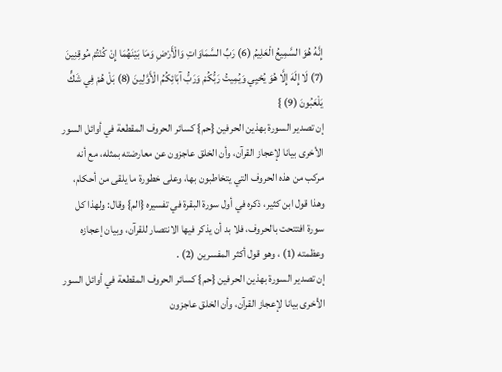إِنَّهُ هُوَ السَّمِيعُ الْعَلِيمُ (6) رَبِّ السَّمَاوَاتِ وَالْأَرْضِ وَمَا بَيْنَهُمَا إِنْ كُنْتُمْ مُوقِنِينَ (7) لَا إِلَهَ إِلَّا هُوَ يُحْيِي وَيُمِيتُ رَبُّكُمْ وَرَبُّ آبَائِكُمُ الْأَوَّلِينَ (8) بَلْ هُمْ فِي شَكٍّ يَلْعَبُونَ (9) }
إن تصدير السورة بهذين الحرفين {حم} كسائر الحروف المقطعة في أوائل السور الأخرى بيانا لإعجاز القرآن، وأن الخلق عاجزون عن معارضته بمثله، مع أنه مركب من هذه الحروف التي يتخاطبون بها، وعلى خطورة ما يلقى من أحكام، وهذا قول ابن كثير، ذكره في أول سورة البقرة في تفسيره {الم} وقال: ولهذا كل سورة افتتحت بالحروف، فلا بد أن يذكر فيها الانتصار للقرآن، وبيان إعجازه وعظمته (1) ، وهو قول أكثر المفسرين (2) .
إن تصدير السورة بهذين الحرفين {حم} كسائر الحروف المقطعة في أوائل السور الأخرى بيانا لإعجاز القرآن، وأن الخلق عاجزون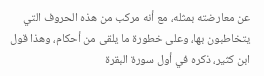عن معارضته بمثله، مع أنه مركب من هذه الحروف التي يتخاطبون بها، وعلى خطورة ما يلقى من أحكام، وهذا قول ابن كثير، ذكره في أول سورة البقرة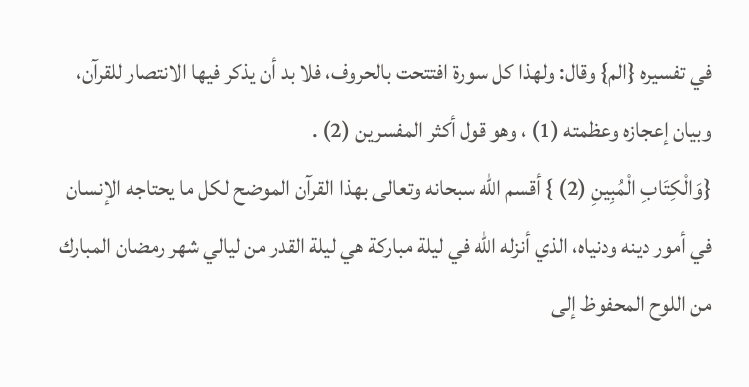في تفسيره {الم} وقال: ولهذا كل سورة افتتحت بالحروف، فلا بد أن يذكر فيها الانتصار للقرآن، وبيان إعجازه وعظمته (1) ، وهو قول أكثر المفسرين (2) .
{وَالْكِتَابِ الْمُبِينِ (2) } أقسم الله سبحانه وتعالى بهذا القرآن الموضح لكل ما يحتاجه الإنسان في أمور دينه ودنياه، الذي أنزله الله في ليلة مباركة هي ليلة القدر من ليالي شهر رمضان المبارك من اللوح المحفوظ إلى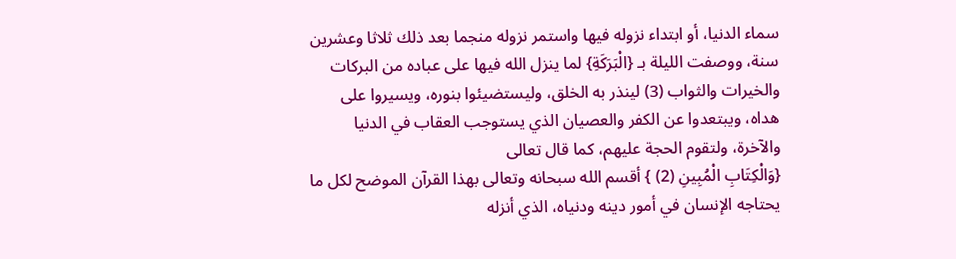سماء الدنيا، أو ابتداء نزوله فيها واستمر نزوله منجما بعد ذلك ثلاثا وعشرين سنة، ووصفت الليلة بـ {الْبَرَكَةِ} لما ينزل الله فيها على عباده من البركات والخيرات والثواب (3) لينذر به الخلق، وليستضيئوا بنوره، ويسيروا على هداه، ويبتعدوا عن الكفر والعصيان الذي يستوجب العقاب في الدنيا والآخرة، ولتقوم الحجة عليهم، كما قال تعالى
{وَالْكِتَابِ الْمُبِينِ (2) } أقسم الله سبحانه وتعالى بهذا القرآن الموضح لكل ما يحتاجه الإنسان في أمور دينه ودنياه، الذي أنزله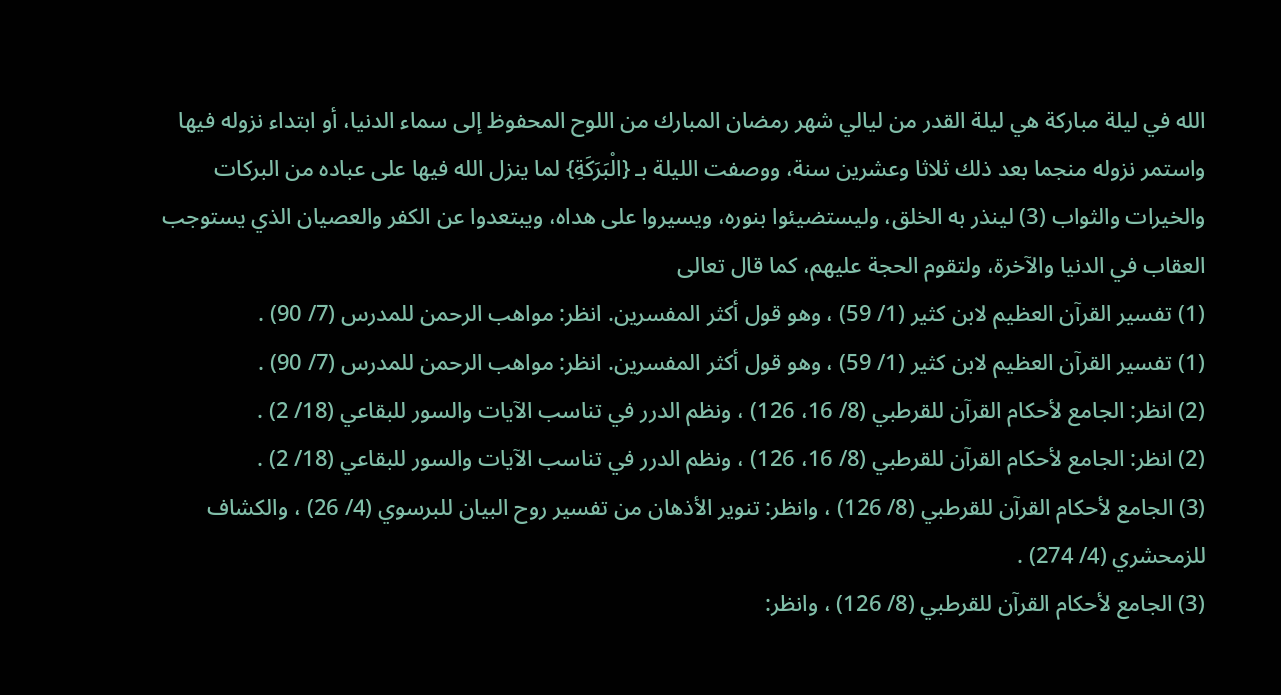الله في ليلة مباركة هي ليلة القدر من ليالي شهر رمضان المبارك من اللوح المحفوظ إلى سماء الدنيا، أو ابتداء نزوله فيها واستمر نزوله منجما بعد ذلك ثلاثا وعشرين سنة، ووصفت الليلة بـ {الْبَرَكَةِ} لما ينزل الله فيها على عباده من البركات والخيرات والثواب (3) لينذر به الخلق، وليستضيئوا بنوره، ويسيروا على هداه، ويبتعدوا عن الكفر والعصيان الذي يستوجب العقاب في الدنيا والآخرة، ولتقوم الحجة عليهم، كما قال تعالى
(1) تفسير القرآن العظيم لابن كثير (1/ 59) ، وهو قول أكثر المفسرين. انظر: مواهب الرحمن للمدرس (7/ 90) .
(1) تفسير القرآن العظيم لابن كثير (1/ 59) ، وهو قول أكثر المفسرين. انظر: مواهب الرحمن للمدرس (7/ 90) .
(2) انظر: الجامع لأحكام القرآن للقرطبي (8/ 16، 126) ، ونظم الدرر في تناسب الآيات والسور للبقاعي (18/ 2) .
(2) انظر: الجامع لأحكام القرآن للقرطبي (8/ 16، 126) ، ونظم الدرر في تناسب الآيات والسور للبقاعي (18/ 2) .
(3) الجامع لأحكام القرآن للقرطبي (8/ 126) ، وانظر: تنوير الأذهان من تفسير روح البيان للبرسوي (4/ 26) ، والكشاف للزمحشري (4/ 274) .
(3) الجامع لأحكام القرآن للقرطبي (8/ 126) ، وانظر: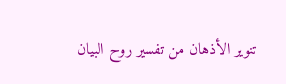تنوير الأذهان من تفسير روح البيان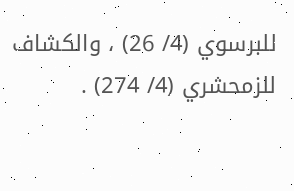للبرسوي (4/ 26) ، والكشاف للزمحشري (4/ 274) .